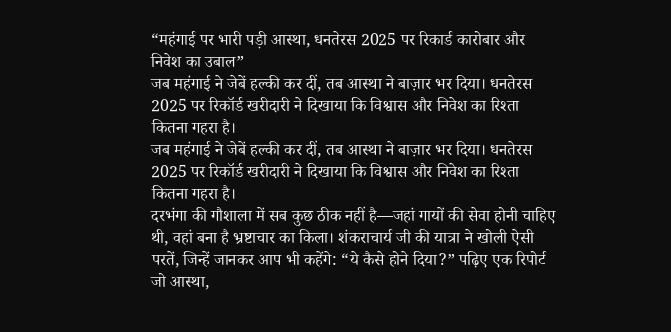“महंगाई पर भारी पड़ी आस्था, धनतेरस 2025 पर रिकार्ड कारोबार और निवेश का उबाल”
जब महंगाई ने जेबें हल्की कर दीं, तब आस्था ने बाज़ार भर दिया। धनतेरस 2025 पर रिकॉर्ड खरीदारी ने दिखाया कि विश्वास और निवेश का रिश्ता कितना गहरा है।
जब महंगाई ने जेबें हल्की कर दीं, तब आस्था ने बाज़ार भर दिया। धनतेरस 2025 पर रिकॉर्ड खरीदारी ने दिखाया कि विश्वास और निवेश का रिश्ता कितना गहरा है।
दरभंगा की गौशाला में सब कुछ ठीक नहीं है—जहां गायों की सेवा होनी चाहिए थी, वहां बना है भ्रष्टाचार का किला। शंकराचार्य जी की यात्रा ने खोली ऐसी परतें, जिन्हें जानकर आप भी कहेंगे: “ये कैसे होने दिया?” पढ़िए एक रिपोर्ट जो आस्था,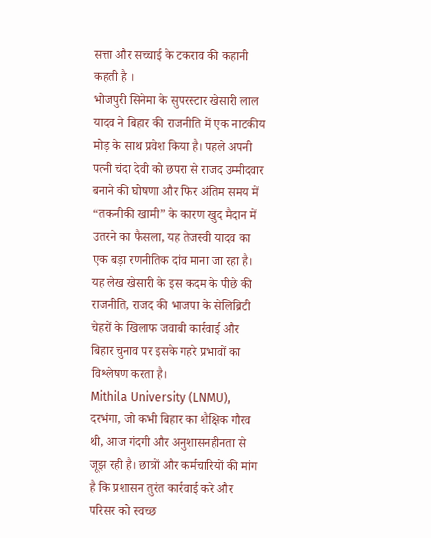सत्ता और सच्चाई के टकराव की कहानी कहती है ।
भोजपुरी सिनेमा के सुपरस्टार खेसारी लाल यादव ने बिहार की राजनीति में एक नाटकीय मोड़ के साथ प्रवेश किया है। पहले अपनी पत्नी चंदा देवी को छपरा से राजद उम्मीदवार बनाने की घोषणा और फिर अंतिम समय में “तकनीकी खामी” के कारण खुद मैदान में उतरने का फैसला, यह तेजस्वी यादव का एक बड़ा रणनीतिक दांव माना जा रहा है। यह लेख खेसारी के इस कदम के पीछे की राजनीति, राजद की भाजपा के सेलिब्रिटी चेहरों के खिलाफ जवाबी कार्रवाई और बिहार चुनाव पर इसके गहरे प्रभावों का विश्लेषण करता है।
Mithila University (LNMU), दरभंगा, जो कभी बिहार का शैक्षिक गौरव थी, आज गंदगी और अनुशासनहीनता से जूझ रही है। छात्रों और कर्मचारियों की मांग है कि प्रशासन तुरंत कार्रवाई करे और परिसर को स्वच्छ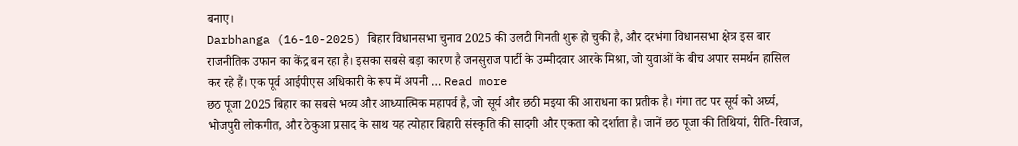बनाए।
Darbhanga (16-10-2025) बिहार विधानसभा चुनाव 2025 की उलटी गिनती शुरू हो चुकी है, और दरभंगा विधानसभा क्षेत्र इस बार राजनीतिक उफान का केंद्र बन रहा है। इसका सबसे बड़ा कारण है जनसुराज पार्टी के उम्मीदवार आरके मिश्रा, जो युवाओं के बीच अपार समर्थन हासिल कर रहे हैं। एक पूर्व आईपीएस अधिकारी के रूप में अपनी … Read more
छठ पूजा 2025 बिहार का सबसे भव्य और आध्यात्मिक महापर्व है, जो सूर्य और छठी मइया की आराधना का प्रतीक है। गंगा तट पर सूर्य को अर्घ्य, भोजपुरी लोकगीत, और ठेकुआ प्रसाद के साथ यह त्योहार बिहारी संस्कृति की सादगी और एकता को दर्शाता है। जानें छठ पूजा की तिथियां, रीति-रिवाज,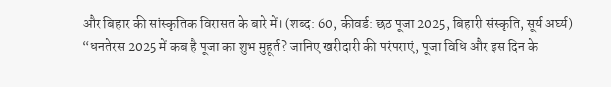और बिहार की सांस्कृतिक विरासत के बारे में। (शब्द: 60, कीवर्ड: छठ पूजा 2025, बिहारी संस्कृति, सूर्य अर्घ्य)
“धनतेरस 2025 में कब है पूजा का शुभ मुहूर्त? जानिए खरीदारी की परंपराएं, पूजा विधि और इस दिन के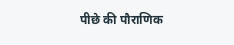पीछे की पौराणिक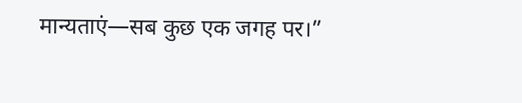मान्यताएं—सब कुछ एक जगह पर।”